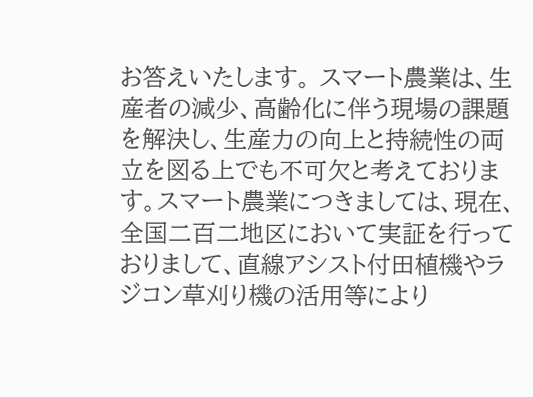お答えいたします。 スマート農業は、生産者の減少、高齢化に伴う現場の課題を解決し、生産力の向上と持続性の両立を図る上でも不可欠と考えております。スマート農業につきましては、現在、全国二百二地区において実証を行っておりまして、直線アシスト付田植機やラジコン草刈り機の活用等により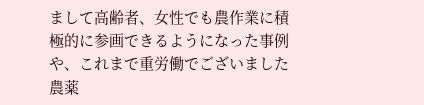まして高齢者、女性でも農作業に積極的に参画できるようになった事例や、これまで重労働でございました農薬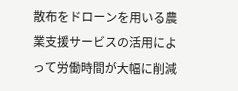散布をドローンを用いる農業支援サービスの活用によって労働時間が大幅に削減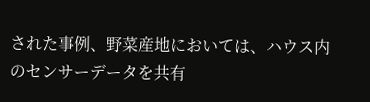された事例、野菜産地においては、ハウス内のセンサーデータを共有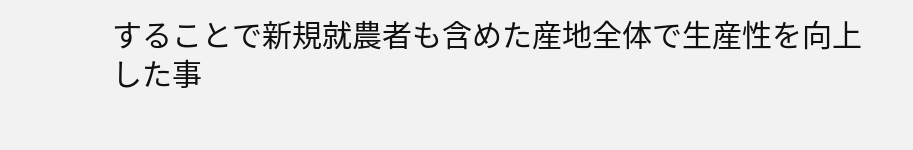することで新規就農者も含めた産地全体で生産性を向上した事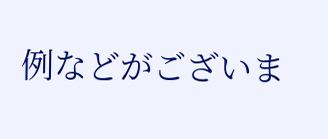例などがございま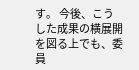す。 今後、こうした成果の横展開を図る上でも、委員